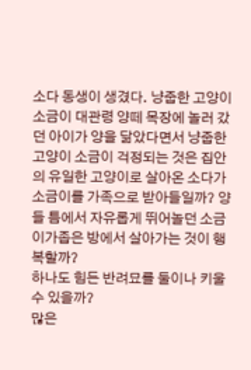소다 동생이 생겼다. 냥줍한 고양이 소금이 대관령 양떼 목장에 놀러 갔던 아이가 양을 닮았다면서 냥줍한 고양이 소금이 걱정되는 것은 집안의 유일한 고양이로 살아온 소다가 소금이를 가족으로 받아들일까? 양들 틈에서 자유롭게 뛰어놀던 소금이가좁은 방에서 살아가는 것이 행복할까?
하나도 힘든 반려묘를 둘이나 키울수 있을까?
많은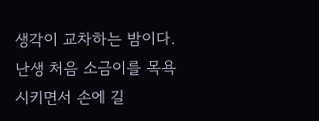생각이 교차하는 밤이다.난생 처음 소금이를 목욕시키면서 손에 길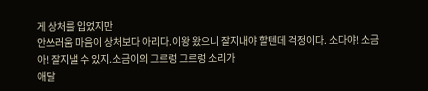게 상처를 입었지만
안쓰러움 마음이 상처보다 아리다.이왕 왔으니 잘지내야 할텐데 걱정이다. 소다야! 소금아! 잘지낼 수 있지.소금이의 그르렁 그르렁 소리가
애달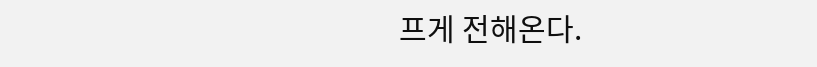프게 전해온다.